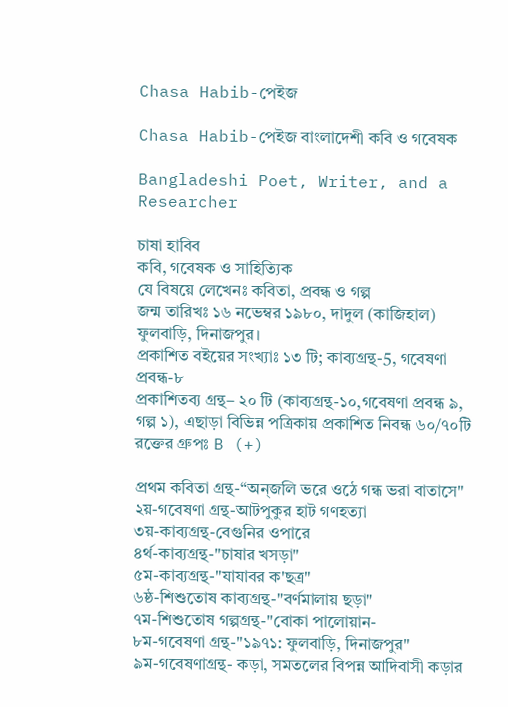Chasa Habib-পেইজ

Chasa Habib-পেইজ বাংলাদেশী কবি ও গবেষক

Bangladeshi Poet, Writer, and a Researcher

চাষা হাবিব
কবি, গবেষক ও সাহিত্যিক
যে বিষয়ে লেখেনঃ কবিতা, প্রবন্ধ ও গল্প
জন্ম তারিখঃ ১৬ নভেম্বর ১৯৮০, দাদুল (কাজিহাল) ফুলবাড়ি, দিনাজপুর।
প্রকাশিত বইয়ের সংখ্যাঃ ১৩ টি; কাব্যগ্রন্থ-5, গবেষণা প্রবন্ধ-৮
প্রকাশিতব্য গ্রন্থ– ২০ টি (কাব্যগ্রন্থ-১০,গবেষণা প্রবন্ধ ৯, গল্প ১), এছাড়া বিভিন্ন পত্রিকায় প্রকাশিত নিবন্ধ ৬০/৭০টি
রক্তের গ্রুপঃ B (+)

প্রথম কবিতা গ্রন্থ-“অন্জলি ভরে ওঠে গন্ধ ভরা বাতাসে"
২য়-গবেষণা গ্রন্থ-আটপুকুর হাট গণহত্যা
৩য়-কাব্যগ্রন্থ-বেগুনির ওপারে
৪র্থ-কাব্যগ্রন্থ-"চাষার খসড়া"
৫ম-কাব্যগ্রন্থ-"যাযাবর ক'ছত্র"
৬ষ্ঠ-শিশুতোষ কাব্যগ্রন্থ-"বর্ণমালায় ছড়া"
৭ম-শিশুতোষ গল্পগ্রন্থ-"বোকা পালোয়ান-
৮ম-গবেষণা গ্রন্থ-"১৯৭১: ফুলবাড়ি, দিনাজপুর"
৯ম-গবেষণাগ্রন্থ- কড়া, সমতলের বিপন্ন আদিবাসী কড়ার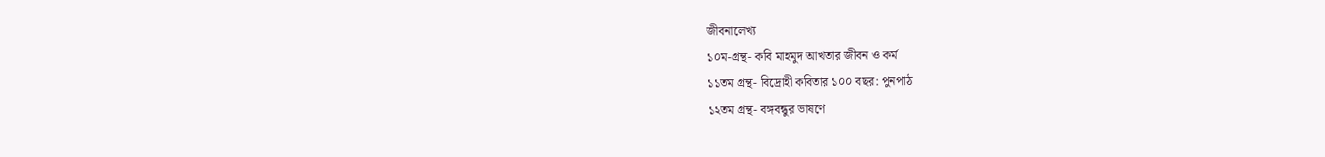জীবনালেখ্য
১০ম-গ্রন্থ- কবি মাহমুদ আখতার জীবন ও কর্ম
১১তম গ্রন্থ- বিদ্রোহী কবিতার ১০০ বছর: পুনপাঠ
১২তম গ্রন্থ- বঙ্গবন্ধুর ভাষণে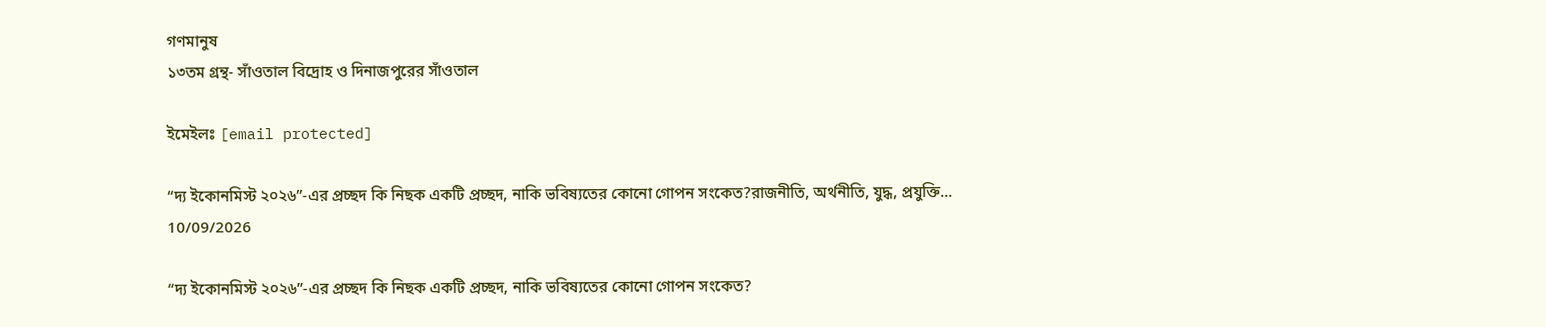গণমানুষ
১৩তম গ্রন্থ- সাঁওতাল বিদ্রোহ ও দিনাজপুরের সাঁওতাল

ইমেইলঃ [email protected]

“দ্য ইকোনমিস্ট ২০২৬”-এর প্রচ্ছদ কি নিছক একটি প্রচ্ছদ, নাকি ভবিষ্যতের কোনো গোপন সংকেত?রাজনীতি, অর্থনীতি, যুদ্ধ, প্রযুক্তি...
10/09/2026

“দ্য ইকোনমিস্ট ২০২৬”-এর প্রচ্ছদ কি নিছক একটি প্রচ্ছদ, নাকি ভবিষ্যতের কোনো গোপন সংকেত?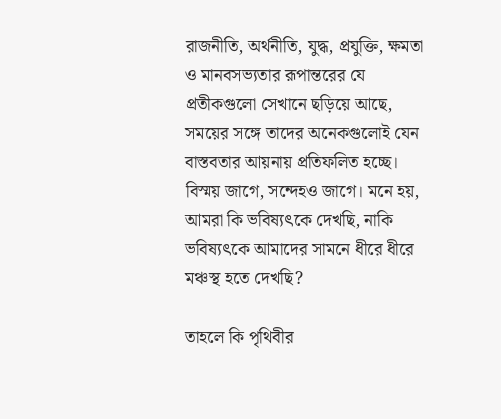রাজনীতি, অর্থনীতি, যুদ্ধ, প্রযুক্তি, ক্ষমতা ও মানবসভ্যতার রূপান্তরের যে প্রতীকগুলো সেখানে ছড়িয়ে আছে, সময়ের সঙ্গে তাদের অনেকগুলোই যেন বাস্তবতার আয়নায় প্রতিফলিত হচ্ছে। বিস্ময় জাগে, সন্দেহও জাগে। মনে হয়, আমরা কি ভবিষ্যৎকে দেখছি, নাকি ভবিষ্যৎকে আমাদের সামনে ধীরে ধীরে মঞ্চস্থ হতে দেখছি?

তাহলে কি পৃথিবীর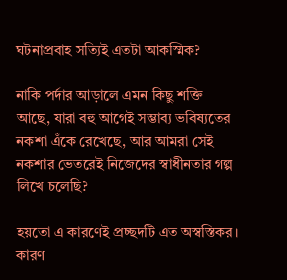ঘটনাপ্রবাহ সত্যিই এতটা আকস্মিক?

নাকি পর্দার আড়ালে এমন কিছু শক্তি আছে, যারা বহু আগেই সম্ভাব্য ভবিষ্যতের নকশা এঁকে রেখেছে, আর আমরা সেই নকশার ভেতরেই নিজেদের স্বাধীনতার গল্প লিখে চলেছি?

হয়তো এ কারণেই প্রচ্ছদটি এত অস্বস্তিকর। কারণ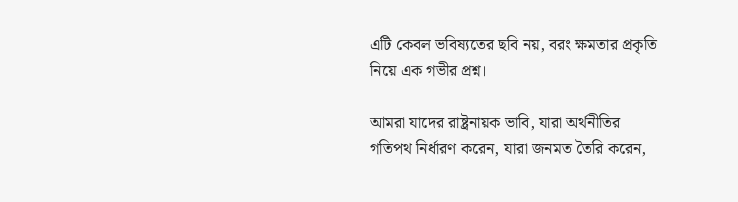এটি কেবল ভবিষ্যতের ছবি নয়, বরং ক্ষমতার প্রকৃতি নিয়ে এক গভীর প্রশ্ন।

আমরা যাদের রাষ্ট্রনায়ক ভাবি, যারা অর্থনীতির গতিপথ নির্ধারণ করেন, যারা জনমত তৈরি করেন,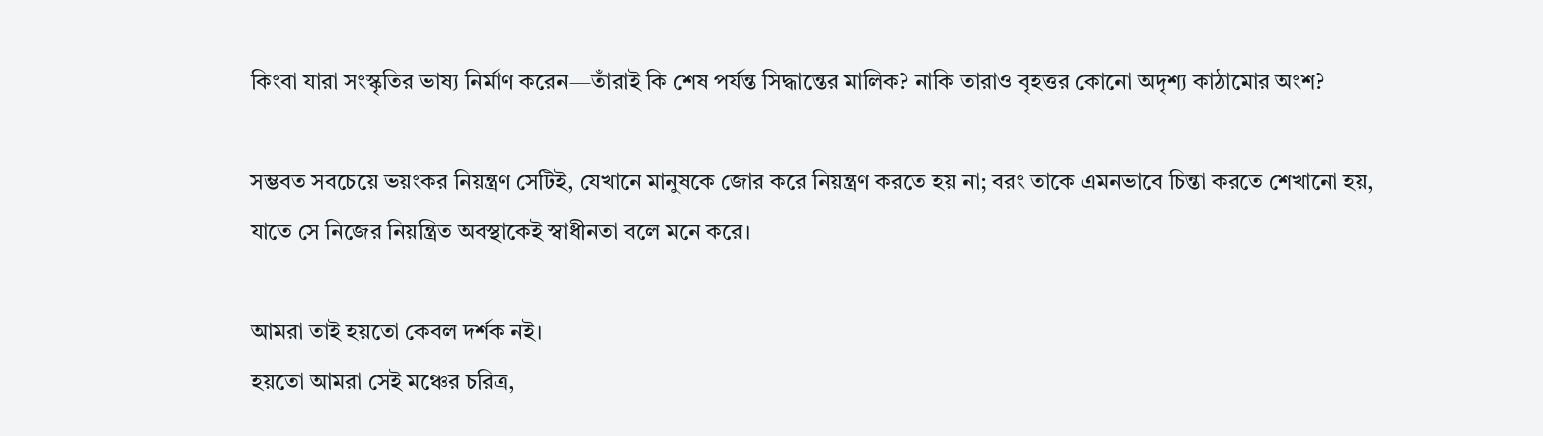কিংবা যারা সংস্কৃতির ভাষ্য নির্মাণ করেন—তাঁরাই কি শেষ পর্যন্ত সিদ্ধান্তের মালিক? নাকি তারাও বৃহত্তর কোনো অদৃশ্য কাঠামোর অংশ?

সম্ভবত সবচেয়ে ভয়ংকর নিয়ন্ত্রণ সেটিই, যেখানে মানুষকে জোর করে নিয়ন্ত্রণ করতে হয় না; বরং তাকে এমনভাবে চিন্তা করতে শেখানো হয়, যাতে সে নিজের নিয়ন্ত্রিত অবস্থাকেই স্বাধীনতা বলে মনে করে।

আমরা তাই হয়তো কেবল দর্শক নই।
হয়তো আমরা সেই মঞ্চের চরিত্র,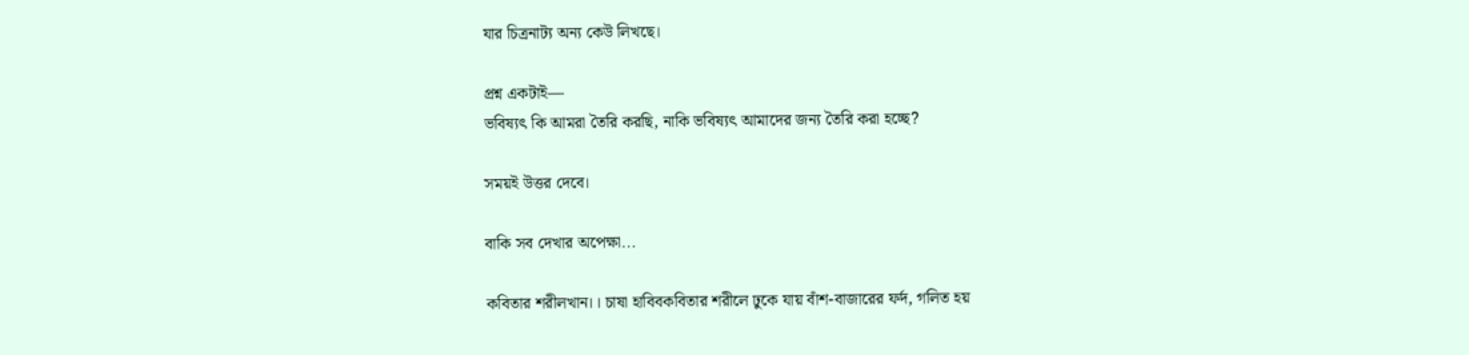যার চিত্রনাট্য অন্য কেউ লিখছে।

প্রশ্ন একটাই—
ভবিষ্যৎ কি আমরা তৈরি করছি, নাকি ভবিষ্যৎ আমাদের জন্য তৈরি করা হচ্ছে?

সময়ই উত্তর দেবে।

বাকি সব দেখার অপেক্ষা...

কবিতার শরীলখান।। চাষা হাবিবকবিতার শরীলে ঢুকে যায় বাঁশ-বাজারের ফর্দ, গলিত হয়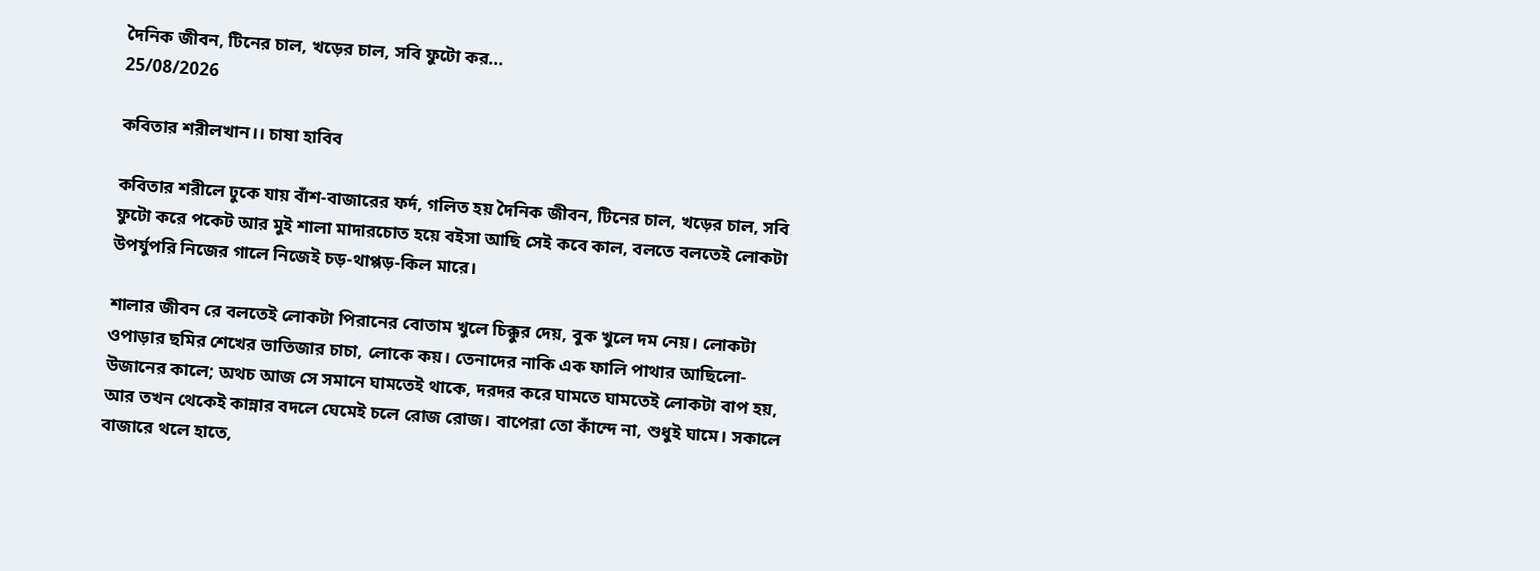দৈনিক জীবন, টিনের চাল, খড়ের চাল, সবি ফুটো কর...
25/08/2026

কবিতার শরীলখান।। চাষা হাবিব

কবিতার শরীলে ঢুকে যায় বাঁশ-বাজারের ফর্দ, গলিত হয় দৈনিক জীবন, টিনের চাল, খড়ের চাল, সবি ফুটো করে পকেট আর মুই শালা মাদারচোত হয়ে বইসা আছি সেই কবে কাল, বলতে বলতেই লোকটা উপর্যুপরি নিজের গালে নিজেই চড়-থাপ্পড়-কিল মারে।

শালার জীবন রে বলতেই লোকটা পিরানের বোতাম খুলে চিক্কুর দেয়, বুক খুলে দম নেয়। লোকটা ওপাড়ার ছমির শেখের ভাতিজার চাচা, লোকে কয়। তেনাদের নাকি এক ফালি পাথার আছিলো-উজানের কালে; অথচ আজ সে সমানে ঘামতেই থাকে, দরদর করে ঘামতে ঘামতেই লোকটা বাপ হয়, আর তখন থেকেই কান্নার বদলে ঘেমেই চলে রোজ রোজ। বাপেরা তো কাঁন্দে না, শুধুই ঘামে। সকালে বাজারে থলে হাতে,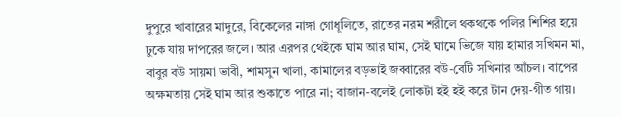দুপুরে খাবারের মাদুরে, বিকেলের নাঙ্গা গোধূলিতে, রাতের নরম শরীলে থকথকে পলির শিশির হয়ে ঢুকে যায় দাপরের জলে। আর এরপর থেইকে ঘাম আর ঘাম, সেই ঘামে ভিজে যায় হামার সখিমন মা, বাবুর বউ সায়মা ভাবী, শামসুন খালা, কামালের বড়ভাই জব্বারের বউ-বেটি সখিনার আঁচল। বাপের অক্ষমতায় সেই ঘাম আর শুকাতে পারে না; বাজান-বলেই লোকটা হই হই করে টান দেয়-গীত গায়।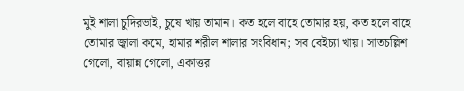মুই শালা চুদিরভাই, চুষে খায় তামান। কত হলে বাহে তোমার হয়, কত হলে বাহে তোমার জ্বালা কমে, হামার শরীল শালার সংবিধান; সব বেইচ্যা খায়। সাতচল্লিশ গেলো, বায়ান্ন গেলো, একাত্তর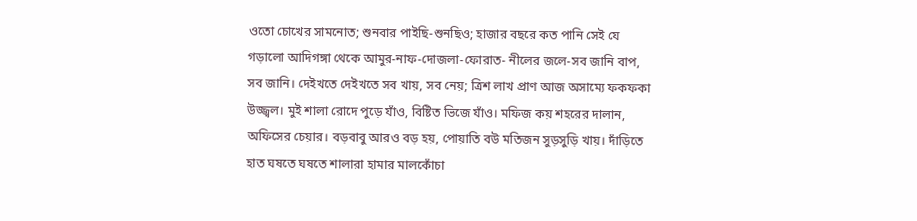ওতো চোখের সামনোত; শুনবার পাইছি-শুনছিও; হাজার বছরে কত পানি সেই যে গড়ালো আদিগঙ্গা থেকে আমুর-নাফ-দোজলা-ফোরাত- নীলের জলে-সব জানি বাপ, সব জানি। দেইখতে দেইখতে সব খায়, সব নেয়; ত্রিশ লাখ প্রাণ আজ অসাম্যে ফকফকা উজ্জ্বল। মুই শালা রোদে পুড়ে যাঁও, বিষ্টিত ভিজে যাঁও। মফিজ কয় শহরের দালান, অফিসের চেয়ার। বড়বাবু আরও বড় হয়, পোয়াতি বউ মতিজন সুড়সুড়ি খায়। দাঁড়িতে হাত ঘষতে ঘষতে শালারা হামার মালকোঁচা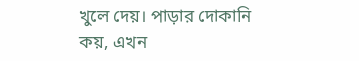খুলে দেয়। পাড়ার দোকানি কয়, এখন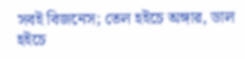সবই বিজনেস; তেল হইচে অঙ্গার, ডাল হইচে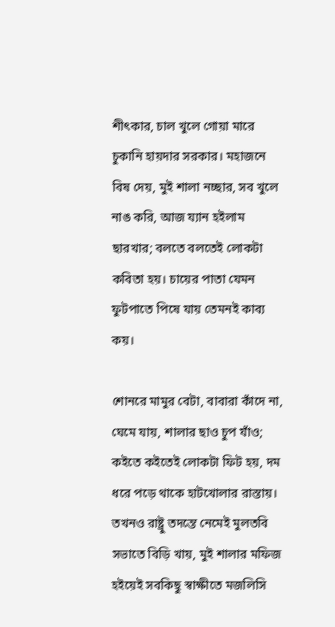শীৎকার, চাল খুলে গোয়া মারে চুকানি হায়দার সরকার। মহাজনে বিষ দেয়, মুই শালা নচ্ছার, সব খুলে নাঙ করি, আজ য্যান হইলাম ছারখার; বলতে বলতেই লোকটা কবিতা হয়। চায়ের পাতা যেমন ফুটপাতে পিষে যায় তেমনই কাব্য কয়।

শোনরে মামুর বেটা, বাবারা কাঁদে না, ঘেমে যায়, শালার ছাও চুপ যাঁও; কইতে কইতেই লোকটা ফিট হয়, দম ধরে পড়ে থাকে হাটখোলার রাস্তায়। তখনও রাষ্ট্রু তদন্তে নেমেই মুলতবি সভাতে বিড়ি খায়, মুই শালার মফিজ হইয়েই সবকিছু স্বাক্ষীতে মজলিসি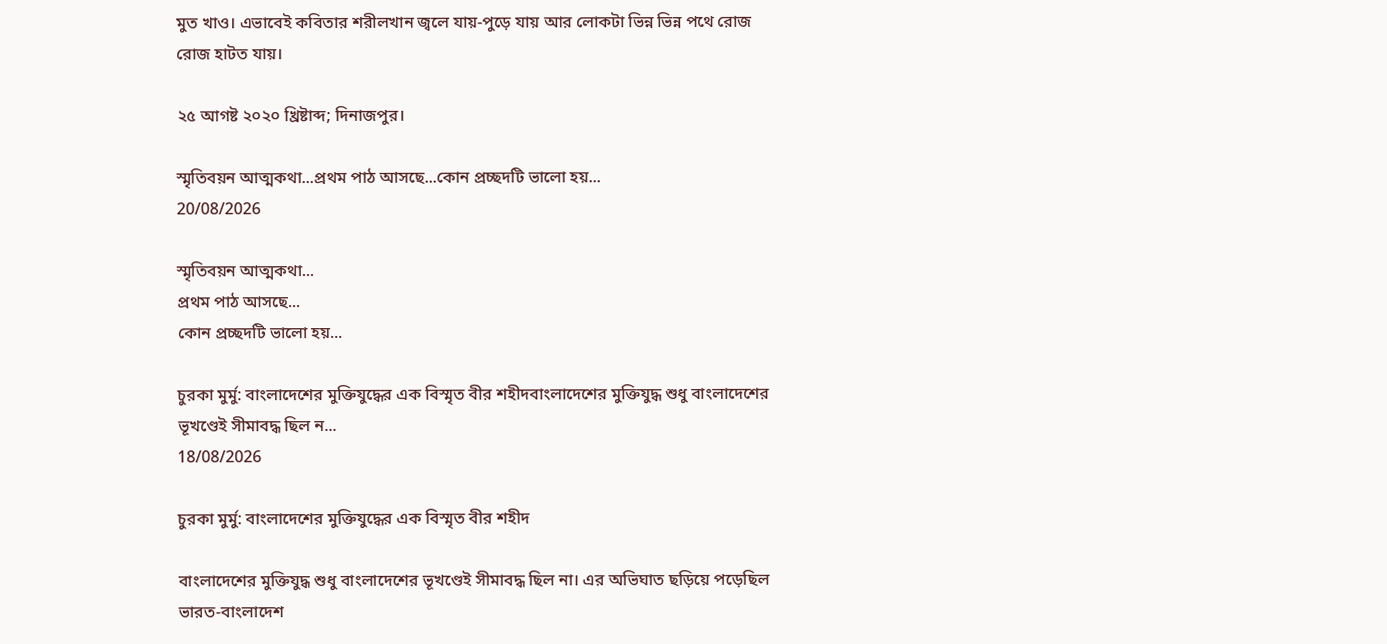মুত খাও। এভাবেই কবিতার শরীলখান জ্বলে যায়-পুড়ে যায় আর লোকটা ভিন্ন ভিন্ন পথে রোজ রোজ হাটত যায়।

২৫ আগষ্ট ২০২০ খ্রিষ্টাব্দ; দিনাজপুর।

স্মৃতিবয়ন আত্মকথা...প্রথম পাঠ আসছে...কোন প্রচ্ছদটি ভালো হয়...
20/08/2026

স্মৃতিবয়ন আত্মকথা...
প্রথম পাঠ আসছে...
কোন প্রচ্ছদটি ভালো হয়...

চুরকা মুর্মু: বাংলাদেশের মুক্তিযুদ্ধের এক বিস্মৃত বীর শহীদবাংলাদেশের মুক্তিযুদ্ধ শুধু বাংলাদেশের ভূখণ্ডেই সীমাবদ্ধ ছিল ন...
18/08/2026

চুরকা মুর্মু: বাংলাদেশের মুক্তিযুদ্ধের এক বিস্মৃত বীর শহীদ

বাংলাদেশের মুক্তিযুদ্ধ শুধু বাংলাদেশের ভূখণ্ডেই সীমাবদ্ধ ছিল না। এর অভিঘাত ছড়িয়ে পড়েছিল ভারত-বাংলাদেশ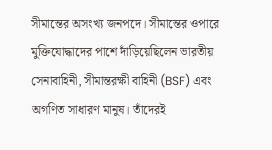সীমান্তের অসংখ্য জনপদে। সীমান্তের ওপারে মুক্তিযোদ্ধাদের পাশে দাঁড়িয়েছিলেন ভারতীয় সেনাবাহিনী, সীমান্তরক্ষী বাহিনী (BSF) এবং অগণিত সাধারণ মানুষ। তাঁদেরই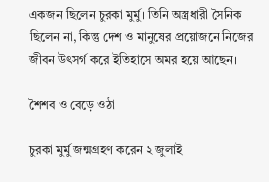একজন ছিলেন চুরকা মুর্মু। তিনি অস্ত্রধারী সৈনিক ছিলেন না, কিন্তু দেশ ও মানুষের প্রয়োজনে নিজের জীবন উৎসর্গ করে ইতিহাসে অমর হয়ে আছেন।

শৈশব ও বেড়ে ওঠা

চুরকা মুর্মু জন্মগ্রহণ করেন ২ জুলাই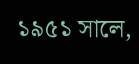১৯৫১ সালে,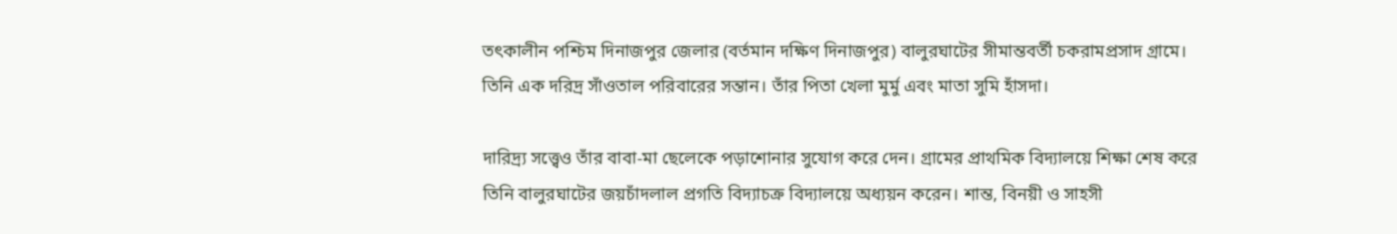তৎকালীন পশ্চিম দিনাজপুর জেলার (বর্তমান দক্ষিণ দিনাজপুর) বালুরঘাটের সীমান্তবর্তী চকরামপ্রসাদ গ্রামে। তিনি এক দরিদ্র সাঁওতাল পরিবারের সন্তান। তাঁর পিতা খেলা মুর্মু এবং মাতা সুমি হাঁসদা।

দারিদ্র্য সত্ত্বেও তাঁর বাবা-মা ছেলেকে পড়াশোনার সুযোগ করে দেন। গ্রামের প্রাথমিক বিদ্যালয়ে শিক্ষা শেষ করে তিনি বালুরঘাটের জয়চাঁদলাল প্রগতি বিদ্যাচক্র বিদ্যালয়ে অধ্যয়ন করেন। শান্ত, বিনয়ী ও সাহসী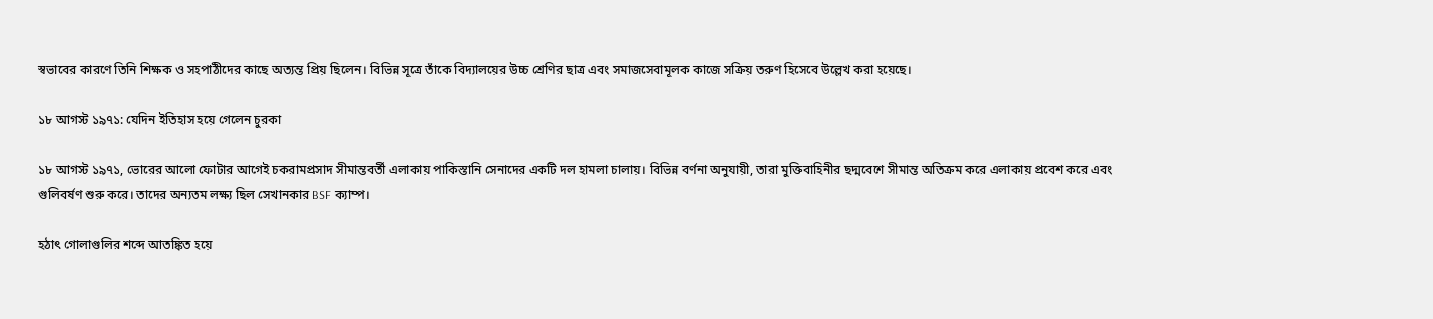স্বভাবের কারণে তিনি শিক্ষক ও সহপাঠীদের কাছে অত্যন্ত প্রিয় ছিলেন। বিভিন্ন সূত্রে তাঁকে বিদ্যালয়ের উচ্চ শ্রেণির ছাত্র এবং সমাজসেবামূলক কাজে সক্রিয় তরুণ হিসেবে উল্লেখ করা হয়েছে।

১৮ আগস্ট ১৯৭১: যেদিন ইতিহাস হয়ে গেলেন চুরকা

১৮ আগস্ট ১৯৭১, ভোরের আলো ফোটার আগেই চকরামপ্রসাদ সীমান্তবর্তী এলাকায় পাকিস্তানি সেনাদের একটি দল হামলা চালায়। বিভিন্ন বর্ণনা অনুযায়ী, তারা মুক্তিবাহিনীর ছদ্মবেশে সীমান্ত অতিক্রম করে এলাকায় প্রবেশ করে এবং গুলিবর্ষণ শুরু করে। তাদের অন্যতম লক্ষ্য ছিল সেখানকার BSF ক্যাম্প।

হঠাৎ গোলাগুলির শব্দে আতঙ্কিত হয়ে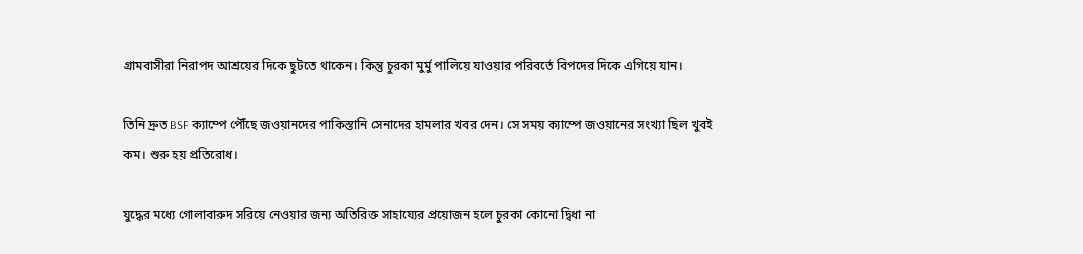গ্রামবাসীরা নিরাপদ আশ্রয়ের দিকে ছুটতে থাকেন। কিন্তু চুরকা মুর্মু পালিয়ে যাওয়ার পরিবর্তে বিপদের দিকে এগিয়ে যান।

তিনি দ্রুত BSF ক্যাম্পে পৌঁছে জওয়ানদের পাকিস্তানি সেনাদের হামলার খবর দেন। সে সময় ক্যাম্পে জওয়ানের সংখ্যা ছিল খুবই কম। শুরু হয় প্রতিরোধ।

যুদ্ধের মধ্যে গোলাবারুদ সরিয়ে নেওয়ার জন্য অতিরিক্ত সাহায্যের প্রয়োজন হলে চুরকা কোনো দ্বিধা না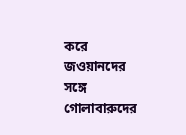করে জওয়ানদের সঙ্গে গোলাবারুদের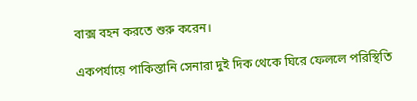বাক্স বহন করতে শুরু করেন।

একপর্যায়ে পাকিস্তানি সেনারা দুই দিক থেকে ঘিরে ফেললে পরিস্থিতি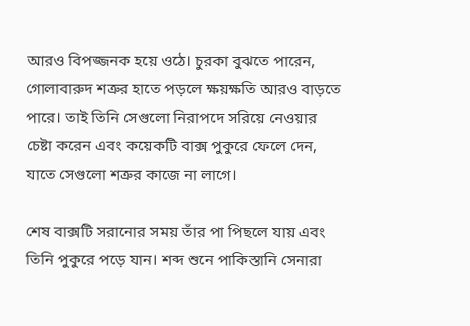আরও বিপজ্জনক হয়ে ওঠে। চুরকা বুঝতে পারেন, গোলাবারুদ শত্রুর হাতে পড়লে ক্ষয়ক্ষতি আরও বাড়তে পারে। তাই তিনি সেগুলো নিরাপদে সরিয়ে নেওয়ার চেষ্টা করেন এবং কয়েকটি বাক্স পুকুরে ফেলে দেন, যাতে সেগুলো শত্রুর কাজে না লাগে।

শেষ বাক্সটি সরানোর সময় তাঁর পা পিছলে যায় এবং তিনি পুকুরে পড়ে যান। শব্দ শুনে পাকিস্তানি সেনারা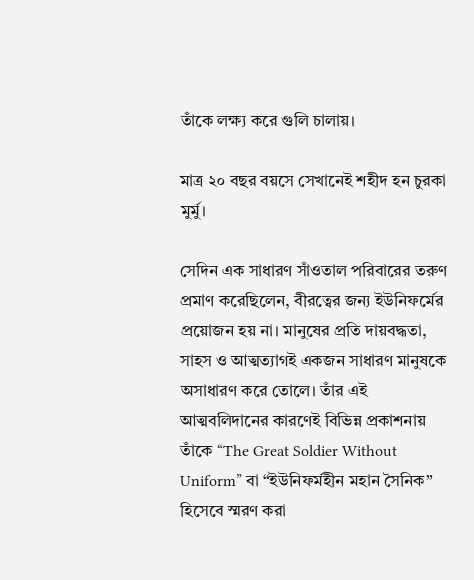তাঁকে লক্ষ্য করে গুলি চালায়।

মাত্র ২০ বছর বয়সে সেখানেই শহীদ হন চুরকা মুর্মু।

সেদিন এক সাধারণ সাঁওতাল পরিবারের তরুণ প্রমাণ করেছিলেন, বীরত্বের জন্য ইউনিফর্মের প্রয়োজন হয় না। মানুষের প্রতি দায়বদ্ধতা, সাহস ও আত্মত্যাগই একজন সাধারণ মানুষকে অসাধারণ করে তোলে। তাঁর এই আত্মবলিদানের কারণেই বিভিন্ন প্রকাশনায় তাঁকে “The Great Soldier Without Uniform” বা “ইউনিফর্মহীন মহান সৈনিক” হিসেবে স্মরণ করা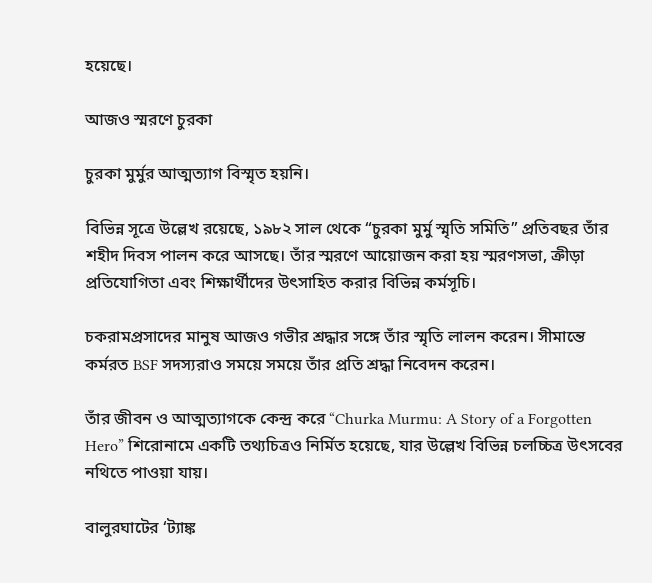হয়েছে।

আজও স্মরণে চুরকা

চুরকা মুর্মুর আত্মত্যাগ বিস্মৃত হয়নি।

বিভিন্ন সূত্রে উল্লেখ রয়েছে, ১৯৮২ সাল থেকে “চুরকা মুর্মু স্মৃতি সমিতি” প্রতিবছর তাঁর শহীদ দিবস পালন করে আসছে। তাঁর স্মরণে আয়োজন করা হয় স্মরণসভা, ক্রীড়া প্রতিযোগিতা এবং শিক্ষার্থীদের উৎসাহিত করার বিভিন্ন কর্মসূচি।

চকরামপ্রসাদের মানুষ আজও গভীর শ্রদ্ধার সঙ্গে তাঁর স্মৃতি লালন করেন। সীমান্তে কর্মরত BSF সদস্যরাও সময়ে সময়ে তাঁর প্রতি শ্রদ্ধা নিবেদন করেন।

তাঁর জীবন ও আত্মত্যাগকে কেন্দ্র করে “Churka Murmu: A Story of a Forgotten Hero” শিরোনামে একটি তথ্যচিত্রও নির্মিত হয়েছে, যার উল্লেখ বিভিন্ন চলচ্চিত্র উৎসবের নথিতে পাওয়া যায়।

বালুরঘাটের ‘ট্যাঙ্ক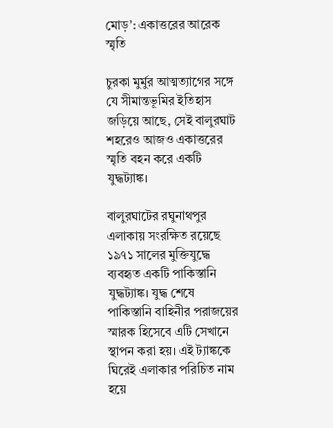মোড়’: একাত্তরের আরেক স্মৃতি

চুরকা মুর্মুর আত্মত্যাগের সঙ্গে যে সীমান্তভূমির ইতিহাস জড়িয়ে আছে, সেই বালুরঘাট শহরেও আজও একাত্তরের স্মৃতি বহন করে একটি যুদ্ধট্যাঙ্ক।

বালুরঘাটের রঘুনাথপুর এলাকায় সংরক্ষিত রয়েছে ১৯৭১ সালের মুক্তিযুদ্ধে ব্যবহৃত একটি পাকিস্তানি যুদ্ধট্যাঙ্ক। যুদ্ধ শেষে পাকিস্তানি বাহিনীর পরাজয়ের স্মারক হিসেবে এটি সেখানে স্থাপন করা হয়। এই ট্যাঙ্ককে ঘিরেই এলাকার পরিচিত নাম হয়ে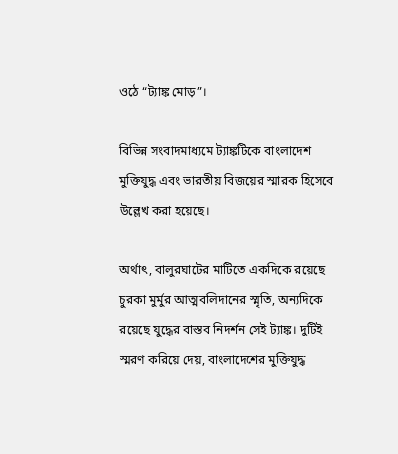ওঠে “ট্যাঙ্ক মোড়”।

বিভিন্ন সংবাদমাধ্যমে ট্যাঙ্কটিকে বাংলাদেশ মুক্তিযুদ্ধ এবং ভারতীয় বিজয়ের স্মারক হিসেবে উল্লেখ করা হয়েছে।

অর্থাৎ, বালুরঘাটের মাটিতে একদিকে রয়েছে চুরকা মুর্মুর আত্মবলিদানের স্মৃতি, অন্যদিকে রয়েছে যুদ্ধের বাস্তব নিদর্শন সেই ট্যাঙ্ক। দুটিই স্মরণ করিয়ে দেয়, বাংলাদেশের মুক্তিযুদ্ধ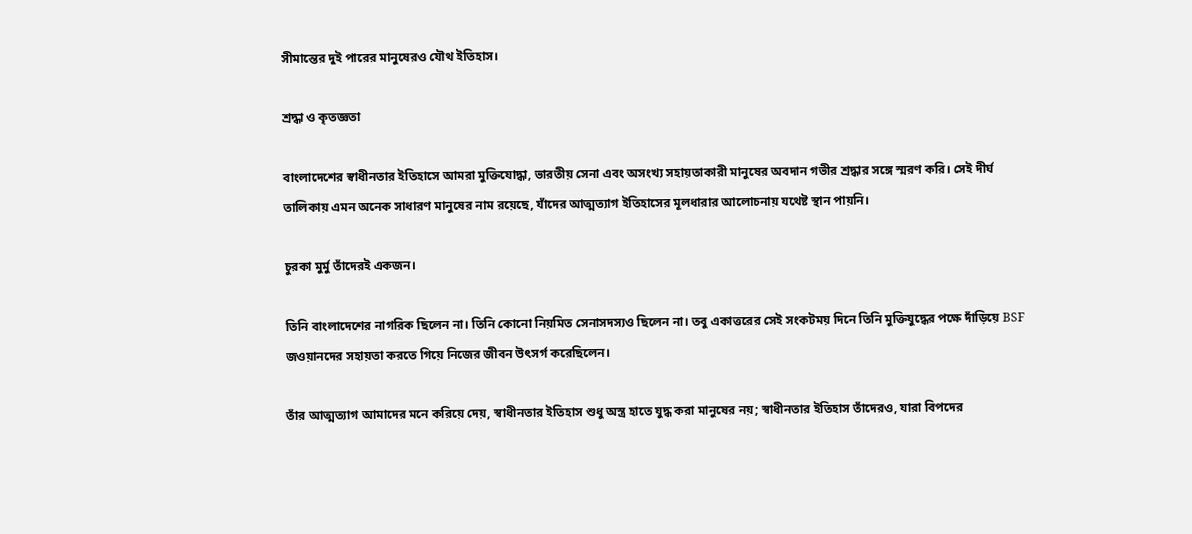সীমান্তের দুই পারের মানুষেরও যৌথ ইতিহাস।

শ্রদ্ধা ও কৃতজ্ঞতা

বাংলাদেশের স্বাধীনতার ইতিহাসে আমরা মুক্তিযোদ্ধা, ভারতীয় সেনা এবং অসংখ্য সহায়তাকারী মানুষের অবদান গভীর শ্রদ্ধার সঙ্গে স্মরণ করি। সেই দীর্ঘ তালিকায় এমন অনেক সাধারণ মানুষের নাম রয়েছে, যাঁদের আত্মত্যাগ ইতিহাসের মূলধারার আলোচনায় যথেষ্ট স্থান পায়নি।

চুরকা মুর্মু তাঁদেরই একজন।

তিনি বাংলাদেশের নাগরিক ছিলেন না। তিনি কোনো নিয়মিত সেনাসদস্যও ছিলেন না। তবু একাত্তরের সেই সংকটময় দিনে তিনি মুক্তিযুদ্ধের পক্ষে দাঁড়িয়ে BSF জওয়ানদের সহায়তা করতে গিয়ে নিজের জীবন উৎসর্গ করেছিলেন।

তাঁর আত্মত্যাগ আমাদের মনে করিয়ে দেয়, স্বাধীনতার ইতিহাস শুধু অস্ত্র হাতে যুদ্ধ করা মানুষের নয়; স্বাধীনতার ইতিহাস তাঁদেরও, যারা বিপদের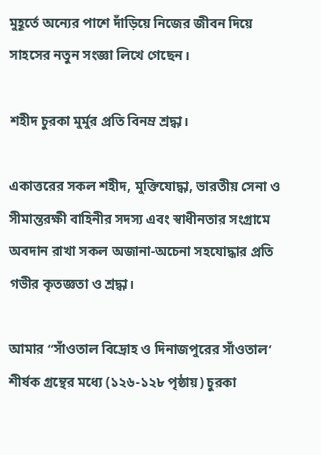মুহূর্তে অন্যের পাশে দাঁড়িয়ে নিজের জীবন দিয়ে সাহসের নতুন সংজ্ঞা লিখে গেছেন।

শহীদ চুরকা মুর্মুর প্রতি বিনম্র শ্রদ্ধা।

একাত্তরের সকল শহীদ, মুক্তিযোদ্ধা, ভারতীয় সেনা ও সীমান্তরক্ষী বাহিনীর সদস্য এবং স্বাধীনতার সংগ্রামে অবদান রাখা সকল অজানা-অচেনা সহযোদ্ধার প্রতি গভীর কৃতজ্ঞতা ও শ্রদ্ধা।

আমার “সাঁওতাল বিদ্রোহ ও দিনাজপুরের সাঁওতাল’ শীর্ষক গ্রন্থের মধ্যে (১২৬-১২৮ পৃষ্ঠায়) চুরকা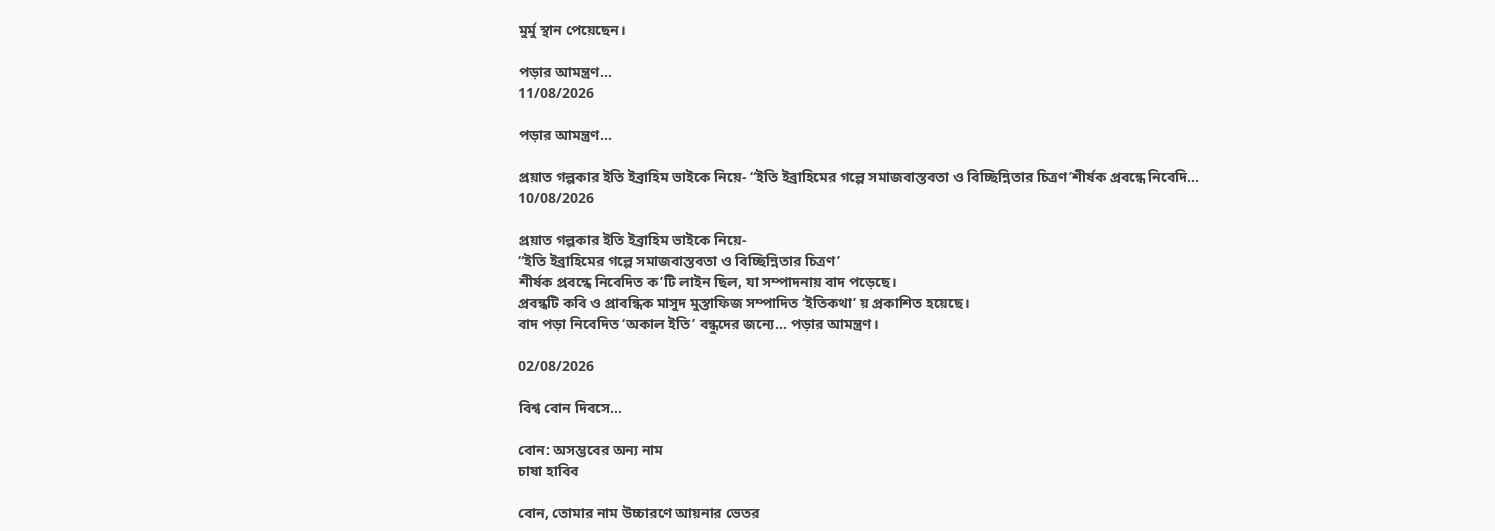মুর্মু স্থান পেয়েছেন।

পড়ার আমন্ত্রণ...
11/08/2026

পড়ার আমন্ত্রণ...

প্রয়াত গল্পকার ইতি ইব্রাহিম ভাইকে নিয়ে- “ইতি ইব্রাহিমের গল্পে সমাজবাস্তবতা ও বিচ্ছিন্নিতার চিত্রণ’শীর্ষক প্রবন্ধে নিবেদি...
10/08/2026

প্রয়াত গল্পকার ইতি ইব্রাহিম ভাইকে নিয়ে-
“ইতি ইব্রাহিমের গল্পে সমাজবাস্তবতা ও বিচ্ছিন্নিতার চিত্রণ’
শীর্ষক প্রবন্ধে নিবেদিত ক’টি লাইন ছিল, যা সম্পাদনায় বাদ পড়েছে।
প্রবন্ধটি কবি ও প্রাবন্ধিক মাসুদ মুস্তাফিজ সম্পাদিত ‘ইতিকথা’ য় প্রকাশিত হয়েছে।
বাদ পড়া নিবেদিত ‘অকাল ইতি’ বন্ধুদের জন্যে... পড়ার আমন্ত্রণ।

02/08/2026

বিশ্ব বোন দিবসে...

বোন: অসম্ভবের অন্য নাম
চাষা হাবিব

বোন, তোমার নাম উচ্চারণে আয়নার ভেতর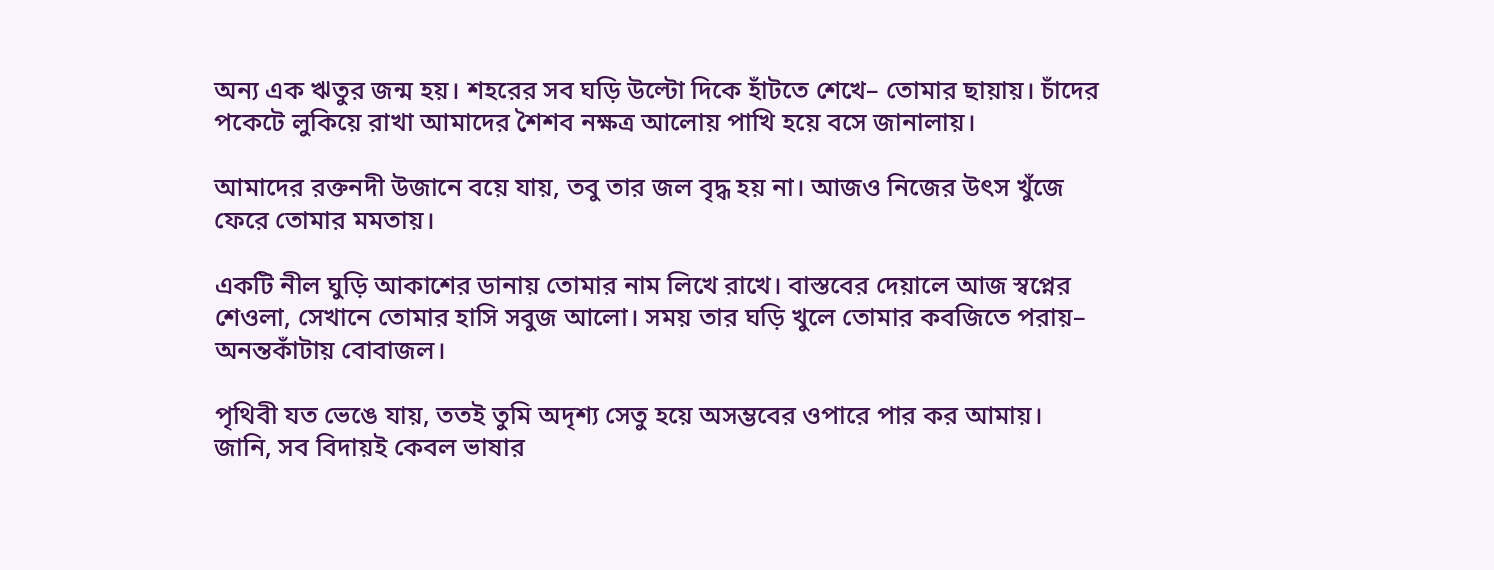অন্য এক ঋতুর জন্ম হয়। শহরের সব ঘড়ি উল্টো দিকে হাঁটতে শেখে– তোমার ছায়ায়। চাঁদের পকেটে লুকিয়ে রাখা আমাদের শৈশব নক্ষত্র আলোয় পাখি হয়ে বসে জানালায়।

আমাদের রক্তনদী উজানে বয়ে যায়, তবু তার জল বৃদ্ধ হয় না। আজও নিজের উৎস খুঁজে ফেরে তোমার মমতায়।

একটি নীল ঘুড়ি আকাশের ডানায় তোমার নাম লিখে রাখে। বাস্তবের দেয়ালে আজ স্বপ্নের শেওলা, সেখানে তোমার হাসি সবুজ আলো। সময় তার ঘড়ি খুলে তোমার কবজিতে পরায়– অনন্তকাঁটায় বোবাজল।

পৃথিবী যত ভেঙে যায়, ততই তুমি অদৃশ্য সেতু হয়ে অসম্ভবের ওপারে পার কর আমায়। জানি, সব বিদায়ই কেবল ভাষার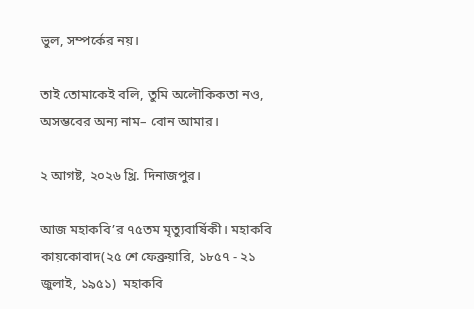ভুল, সম্পর্কের নয়।

তাই তোমাকেই বলি, তুমি অলৌকিকতা নও, অসম্ভবের অন্য নাম– বোন আমার।

২ আগষ্ট, ২০২৬ খ্রি. দিনাজপুর।

আজ মহাকবি’র ৭৫তম মৃত্যুবার্ষিকী। মহাকবি কায়কোবাদ(২৫ শে ফেব্রুয়ারি, ১৮৫৭ - ২১ জুলাই, ১৯৫১)  মহাকবি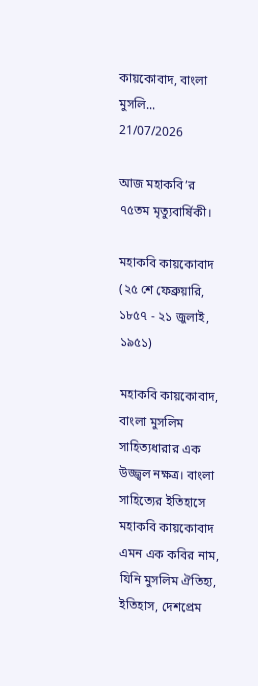কায়কোবাদ, বাংলা মুসলি...
21/07/2026

আজ মহাকবি’র ৭৫তম মৃত্যুবার্ষিকী।

মহাকবি কায়কোবাদ
(২৫ শে ফেব্রুয়ারি, ১৮৫৭ - ২১ জুলাই, ১৯৫১)

মহাকবি কায়কোবাদ, বাংলা মুসলিম সাহিত্যধারার এক উজ্জ্বল নক্ষত্র। বাংলা সাহিত্যের ইতিহাসে মহাকবি কায়কোবাদ এমন এক কবির নাম, যিনি মুসলিম ঐতিহ্য, ইতিহাস, দেশপ্রেম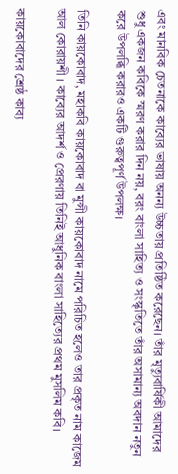এবং মানবিক চেতনাকে কাব্যের ভাষায় অনন্য উচ্চতায় প্রতিষ্ঠিত করেছেন। তাঁর মৃত্যুবার্ষিকী আমাদের শুধু একজন কবিকে স্মরণ করার দিন নয়, বরং বাংলা সাহিত্য ও সংস্কৃতিতে তাঁর অসামান্য অবদান নতুন করে উপলব্ধি করারও একটি গুরুত্বপূর্ণ উপলক্ষ।

তিনি কায়কোবাদ, মহাকবি কায়কোবাদ বা মুন্সী কায়কোবাদ নামে পরিচিত হলেও তার প্রকৃত নাম কাজেম আল কোরায়শী । কাব্যের আদর্শ ও প্রেরণায় তিনিই আধুনিক বাংলা সাহিত্যের প্রথম মুসলিম কবি।

কায়কোবাদের শ্রেষ্ঠ কাব্য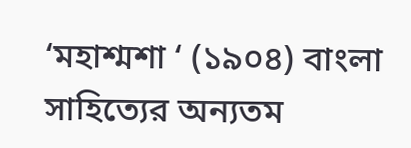‘মহাশ্মশা ‘ (১৯০৪) বাংলা সাহিত্যের অন্যতম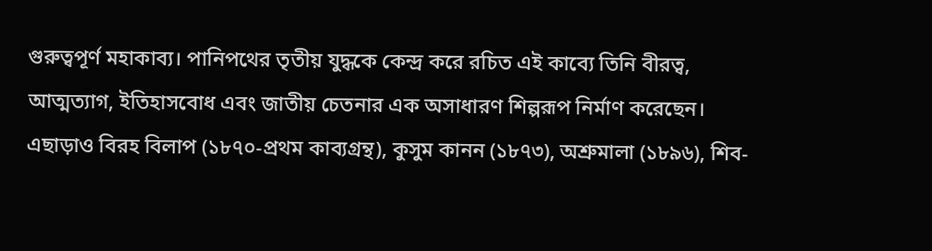গুরুত্বপূর্ণ মহাকাব্য। পানিপথের তৃতীয় যুদ্ধকে কেন্দ্র করে রচিত এই কাব্যে তিনি বীরত্ব, আত্মত্যাগ, ইতিহাসবোধ এবং জাতীয় চেতনার এক অসাধারণ শিল্পরূপ নির্মাণ করেছেন। এছাড়াও বিরহ বিলাপ (১৮৭০-প্রথম কাব্যগ্রন্থ), কুসুম কানন (১৮৭৩), অশ্রুমালা (১৮৯৬), শিব-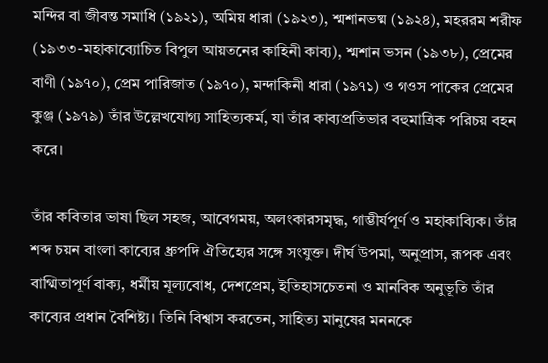মন্দির বা জীবন্ত সমাধি (১৯২১), অমিয় ধারা (১৯২৩), শ্মশানভষ্ম (১৯২৪), মহররম শরীফ (১৯৩৩-মহাকাব্যোচিত বিপুল আয়তনের কাহিনী কাব্য), শ্মশান ভসন (১৯৩৮), প্রেমের বাণী (১৯৭০), প্রেম পারিজাত (১৯৭০), মন্দাকিনী ধারা (১৯৭১) ও গওস পাকের প্রেমের কুঞ্জ (১৯৭৯) তাঁর উল্লেখযোগ্য সাহিত্যকর্ম, যা তাঁর কাব্যপ্রতিভার বহুমাত্রিক পরিচয় বহন করে।

তাঁর কবিতার ভাষা ছিল সহজ, আবেগময়, অলংকারসমৃদ্ধ, গাম্ভীর্যপূর্ণ ও মহাকাব্যিক। তাঁর শব্দ চয়ন বাংলা কাব্যের ধ্রুপদি ঐতিহ্যের সঙ্গে সংযুক্ত। দীর্ঘ উপমা, অনুপ্রাস, রূপক এবং বাগ্মিতাপূর্ণ বাক্য, ধর্মীয় মূল্যবোধ, দেশপ্রেম, ইতিহাসচেতনা ও মানবিক অনুভূতি তাঁর কাব্যের প্রধান বৈশিষ্ট্য। তিনি বিশ্বাস করতেন, সাহিত্য মানুষের মননকে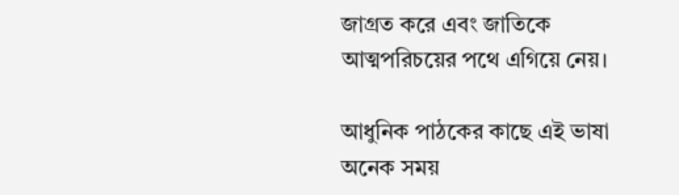জাগ্রত করে এবং জাতিকে আত্মপরিচয়ের পথে এগিয়ে নেয়।

আধুনিক পাঠকের কাছে এই ভাষা অনেক সময়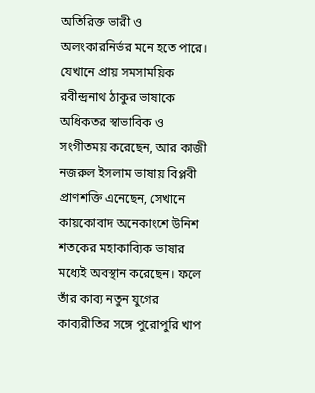অতিরিক্ত ভারী ও অলংকারনির্ভর মনে হতে পারে। যেখানে প্রায় সমসাময়িক রবীন্দ্রনাথ ঠাকুর ভাষাকে অধিকতর স্বাভাবিক ও সংগীতময় করেছেন, আর কাজী নজরুল ইসলাম ভাষায় বিপ্লবী প্রাণশক্তি এনেছেন, সেখানে কায়কোবাদ অনেকাংশে উনিশ শতকের মহাকাব্যিক ভাষার মধ্যেই অবস্থান করেছেন। ফলে তাঁর কাব্য নতুন যুগের কাব্যরীতির সঙ্গে পুরোপুরি খাপ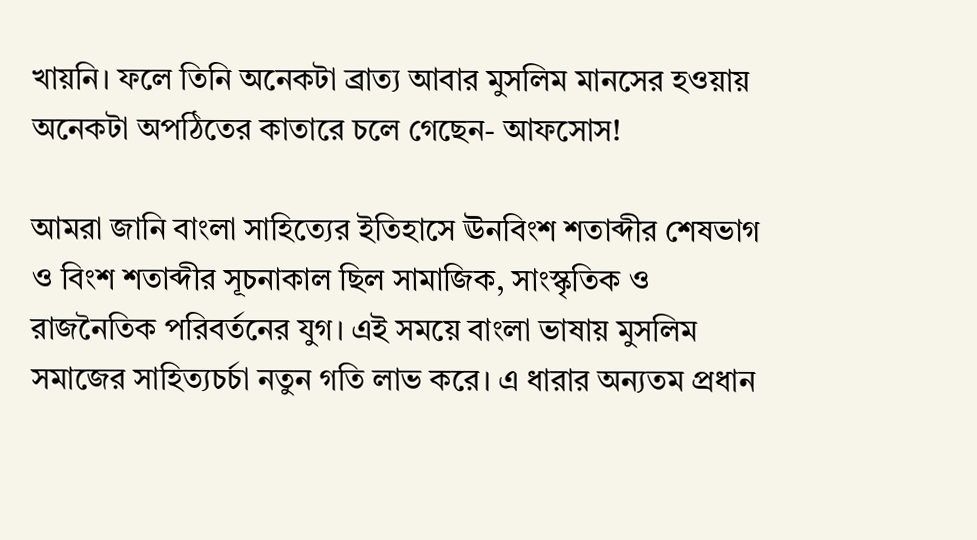খায়নি। ফলে তিনি অনেকটা ব্রাত্য আবার মুসলিম মানসের হওয়ায় অনেকটা অপঠিতের কাতারে চলে গেছেন- আফসোস!

আমরা জানি বাংলা সাহিত্যের ইতিহাসে ঊনবিংশ শতাব্দীর শেষভাগ ও বিংশ শতাব্দীর সূচনাকাল ছিল সামাজিক, সাংস্কৃতিক ও রাজনৈতিক পরিবর্তনের যুগ। এই সময়ে বাংলা ভাষায় মুসলিম সমাজের সাহিত্যচর্চা নতুন গতি লাভ করে। এ ধারার অন্যতম প্রধান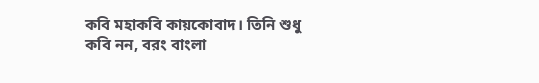কবি মহাকবি কায়কোবাদ। তিনি শুধু কবি নন, বরং বাংলা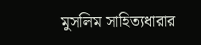মুসলিম সাহিত্যধারার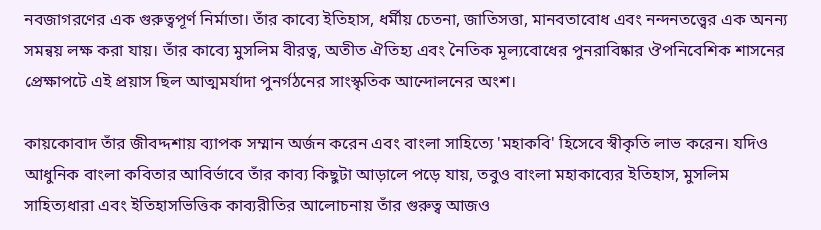নবজাগরণের এক গুরুত্বপূর্ণ নির্মাতা। তাঁর কাব্যে ইতিহাস, ধর্মীয় চেতনা, জাতিসত্তা, মানবতাবোধ এবং নন্দনতত্ত্বের এক অনন্য সমন্বয় লক্ষ করা যায়। তাঁর কাব্যে মুসলিম বীরত্ব, অতীত ঐতিহ্য এবং নৈতিক মূল্যবোধের পুনরাবিষ্কার ঔপনিবেশিক শাসনের প্রেক্ষাপটে এই প্রয়াস ছিল আত্মমর্যাদা পুনর্গঠনের সাংস্কৃতিক আন্দোলনের অংশ।

কায়কোবাদ তাঁর জীবদ্দশায় ব্যাপক সম্মান অর্জন করেন এবং বাংলা সাহিত্যে 'মহাকবি' হিসেবে স্বীকৃতি লাভ করেন। যদিও আধুনিক বাংলা কবিতার আবির্ভাবে তাঁর কাব্য কিছুটা আড়ালে পড়ে যায়, তবুও বাংলা মহাকাব্যের ইতিহাস, মুসলিম সাহিত্যধারা এবং ইতিহাসভিত্তিক কাব্যরীতির আলোচনায় তাঁর গুরুত্ব আজও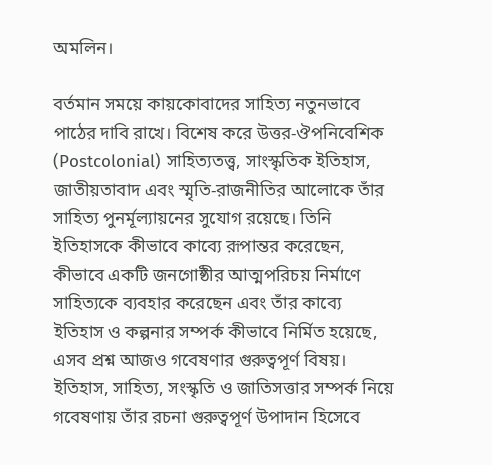অমলিন।

বর্তমান সময়ে কায়কোবাদের সাহিত্য নতুনভাবে পাঠের দাবি রাখে। বিশেষ করে উত্তর-ঔপনিবেশিক (Postcolonial) সাহিত্যতত্ত্ব, সাংস্কৃতিক ইতিহাস, জাতীয়তাবাদ এবং স্মৃতি-রাজনীতির আলোকে তাঁর সাহিত্য পুনর্মূল্যায়নের সুযোগ রয়েছে। তিনি ইতিহাসকে কীভাবে কাব্যে রূপান্তর করেছেন, কীভাবে একটি জনগোষ্ঠীর আত্মপরিচয় নির্মাণে সাহিত্যকে ব্যবহার করেছেন এবং তাঁর কাব্যে ইতিহাস ও কল্পনার সম্পর্ক কীভাবে নির্মিত হয়েছে, এসব প্রশ্ন আজও গবেষণার গুরুত্বপূর্ণ বিষয়। ইতিহাস, সাহিত্য, সংস্কৃতি ও জাতিসত্তার সম্পর্ক নিয়ে গবেষণায় তাঁর রচনা গুরুত্বপূর্ণ উপাদান হিসেবে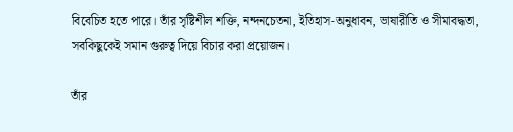বিবেচিত হতে পারে। তাঁর সৃষ্টিশীল শক্তি, নন্দনচেতনা, ইতিহাস-অনুধাবন, ভাষারীতি ও সীমাবদ্ধতা, সবকিছুকেই সমান গুরুত্ব দিয়ে বিচার করা প্রয়োজন।

তাঁর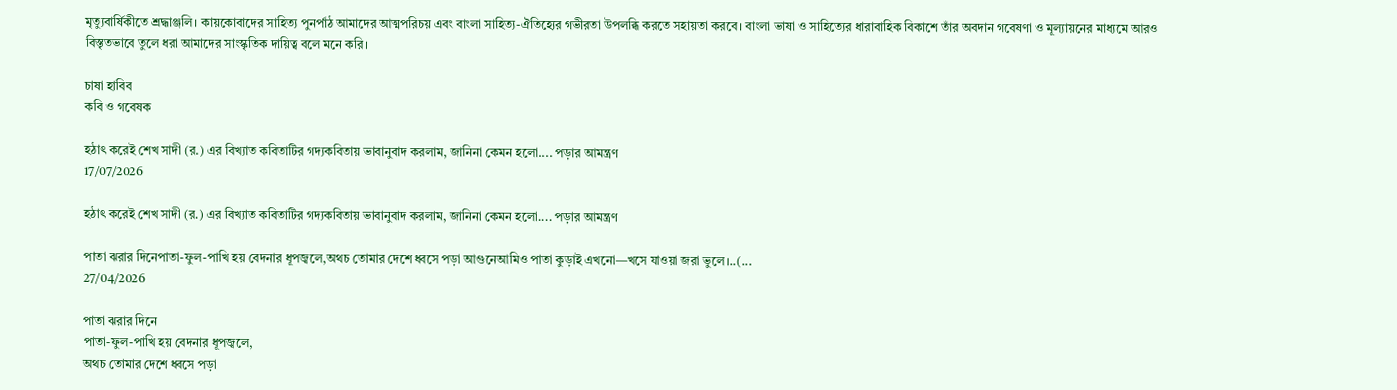মৃত্যুবার্ষিকীতে শ্রদ্ধাঞ্জলি। কায়কোবাদের সাহিত্য পুনর্পাঠ আমাদের আত্মপরিচয় এবং বাংলা সাহিত্য-ঐতিহ্যের গভীরতা উপলব্ধি করতে সহায়তা করবে। বাংলা ভাষা ও সাহিত্যের ধারাবাহিক বিকাশে তাঁর অবদান গবেষণা ও মূল্যায়নের মাধ্যমে আরও বিস্তৃতভাবে তুলে ধরা আমাদের সাংস্কৃতিক দায়িত্ব বলে মনে করি।

চাষা হাবিব
কবি ও গবেষক

হঠাৎ করেই শেখ সাদী (র.) এর বিখ্যাত কবিতাটির গদ্যকবিতায় ভাবানুবাদ করলাম, জানিনা কেমন হলো.... পড়ার আমন্ত্রণ
17/07/2026

হঠাৎ করেই শেখ সাদী (র.) এর বিখ্যাত কবিতাটির গদ্যকবিতায় ভাবানুবাদ করলাম, জানিনা কেমন হলো.... পড়ার আমন্ত্রণ

পাতা ঝরার দিনেপাতা-ফুল-পাখি হয় বেদনার ধূপজ্বলে,অথচ তোমার দেশে ধ্বসে পড়া আগুনেআমিও পাতা কুড়াই এখনো—খসে যাওয়া জরা ভুলে।..(...
27/04/2026

পাতা ঝরার দিনে
পাতা-ফুল-পাখি হয় বেদনার ধূপজ্বলে,
অথচ তোমার দেশে ধ্বসে পড়া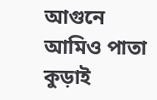আগুনে
আমিও পাতা কুড়াই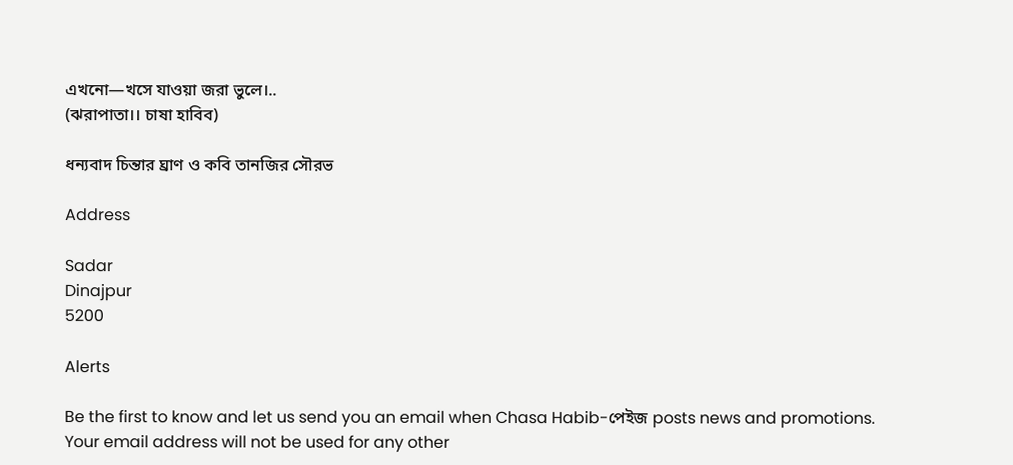এখনো—খসে যাওয়া জরা ভুলে।..
(ঝরাপাতা।। চাষা হাবিব)

ধন্যবাদ চিন্তার ঘ্রাণ ও কবি তানজির সৌরভ

Address

Sadar
Dinajpur
5200

Alerts

Be the first to know and let us send you an email when Chasa Habib-পেইজ posts news and promotions. Your email address will not be used for any other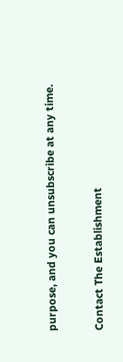purpose, and you can unsubscribe at any time.

Contact The Establishment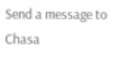Send a message to Chasa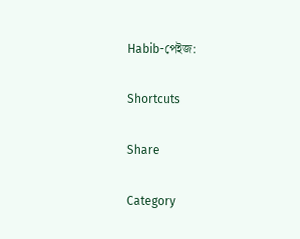Habib-পেইজ:

Shortcuts

Share

Category